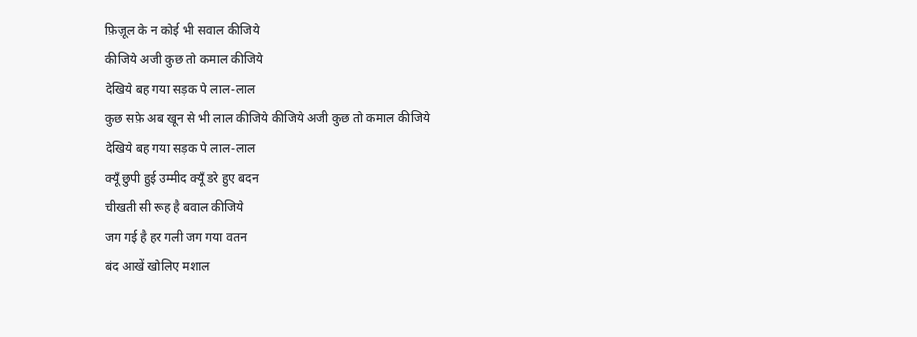फ़िज़ूल के न कोई भी सवाल कीजिये
कीजिये अजी कुछ तो कमाल कीजिये
देखिये बह गया सड़क पे लाल-लाल
कुछ सफ़े अब खून से भी लाल कीजिये कीजिये अजी कुछ तो कमाल कीजिये
देखिये बह गया सड़क पे लाल-लाल
क्यूँ छुपी हुई उम्मीद क्यूँ डरे हुए बदन
चीखती सी रूह है बवाल कीजिये
जग गई है हर गली जग गया वतन
बंद आखें खोलिए मशाल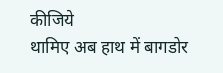कीजिये
थामिए अब हाथ में बागडोर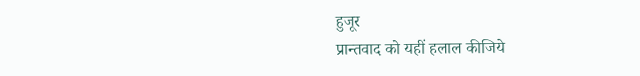हुजूर
प्रान्तवाद को यहीं हलाल कीजिये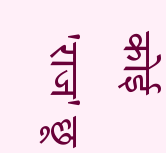कोई 'राज' छू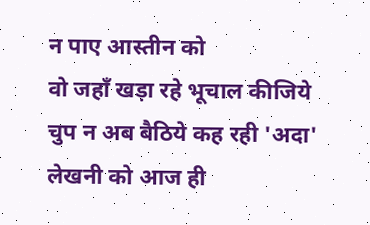न पाए आस्तीन को
वो जहाँ खड़ा रहे भूचाल कीजिये
चुप न अब बैठिये कह रही 'अदा'
लेखनी को आज ही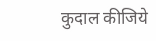कुदाल कीजिये